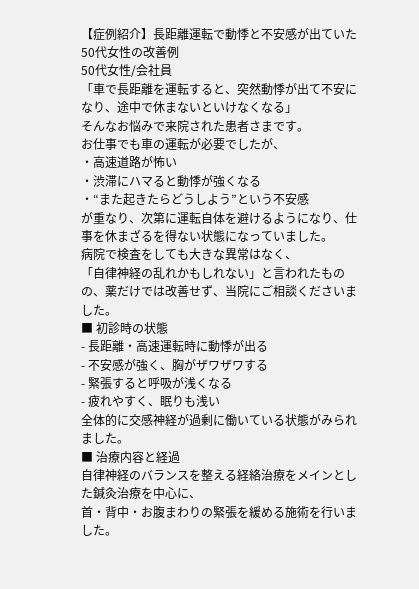【症例紹介】長距離運転で動悸と不安感が出ていた50代女性の改善例
50代女性/会社員
「車で長距離を運転すると、突然動悸が出て不安になり、途中で休まないといけなくなる」
そんなお悩みで来院された患者さまです。
お仕事でも車の運転が必要でしたが、
・高速道路が怖い
・渋滞にハマると動悸が強くなる
・“また起きたらどうしよう”という不安感
が重なり、次第に運転自体を避けるようになり、仕事を休まざるを得ない状態になっていました。
病院で検査をしても大きな異常はなく、
「自律神経の乱れかもしれない」と言われたものの、薬だけでは改善せず、当院にご相談くださいました。
■ 初診時の状態
- 長距離・高速運転時に動悸が出る
- 不安感が強く、胸がザワザワする
- 緊張すると呼吸が浅くなる
- 疲れやすく、眠りも浅い
全体的に交感神経が過剰に働いている状態がみられました。
■ 治療内容と経過
自律神経のバランスを整える経絡治療をメインとした鍼灸治療を中心に、
首・背中・お腹まわりの緊張を緩める施術を行いました。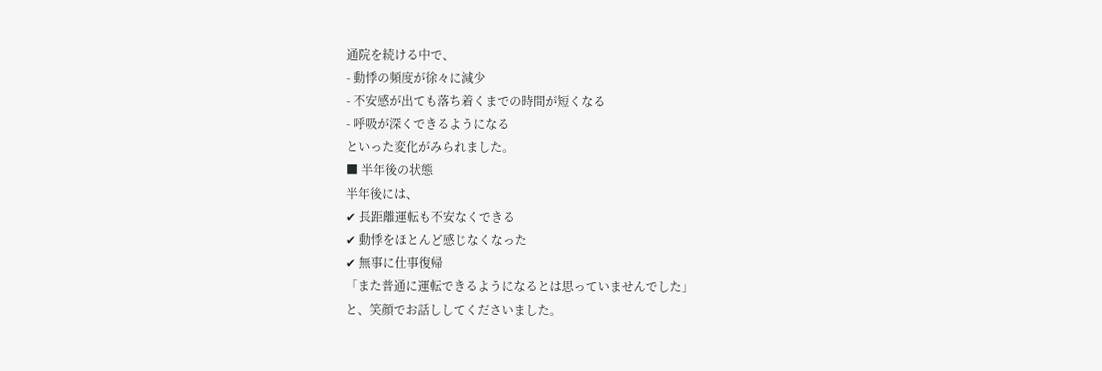通院を続ける中で、
- 動悸の頻度が徐々に減少
- 不安感が出ても落ち着くまでの時間が短くなる
- 呼吸が深くできるようになる
といった変化がみられました。
■ 半年後の状態
半年後には、
✔ 長距離運転も不安なくできる
✔ 動悸をほとんど感じなくなった
✔ 無事に仕事復帰
「また普通に運転できるようになるとは思っていませんでした」
と、笑顔でお話ししてくださいました。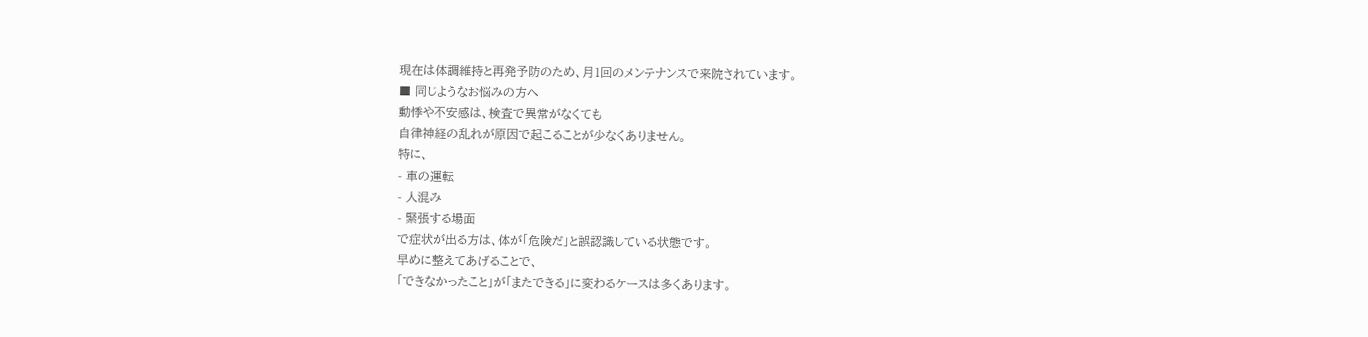現在は体調維持と再発予防のため、月1回のメンテナンスで来院されています。
■ 同じようなお悩みの方へ
動悸や不安感は、検査で異常がなくても
自律神経の乱れが原因で起こることが少なくありません。
特に、
- 車の運転
- 人混み
- 緊張する場面
で症状が出る方は、体が「危険だ」と誤認識している状態です。
早めに整えてあげることで、
「できなかったこと」が「またできる」に変わるケースは多くあります。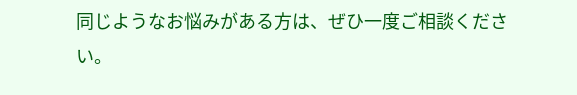同じようなお悩みがある方は、ぜひ一度ご相談ください。